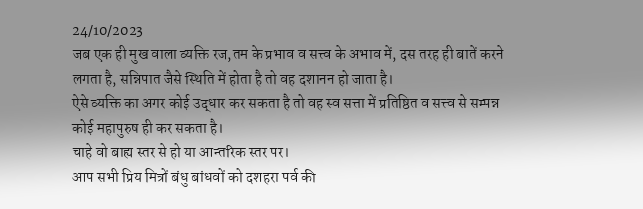24/10/2023
जब एक ही मुख वाला व्यक्ति रज,तम के प्रभाव व सत्त्व के अभाव में, दस तरह ही बातें करने लगता है, सन्निपात जैसे स्थिति में होता है तो वह दशानन हो जाता है।
ऐसे व्यक्ति का अगर कोई उद्धार कर सकता है तो वह स्व सत्ता में प्रतिष्ठित व सत्त्व से सम्पन्न कोई महापुरुष ही कर सकता है।
चाहे वो बाह्य स्तर से हो या आन्तरिक स्तर पर।
आप सभी प्रिय मित्रों बंधु बांधवों को दशहरा पर्व की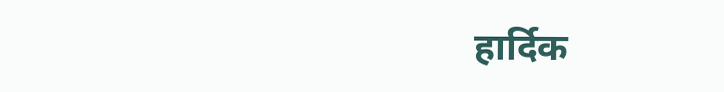हार्दिक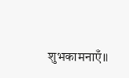शुभकामनाएँ॥